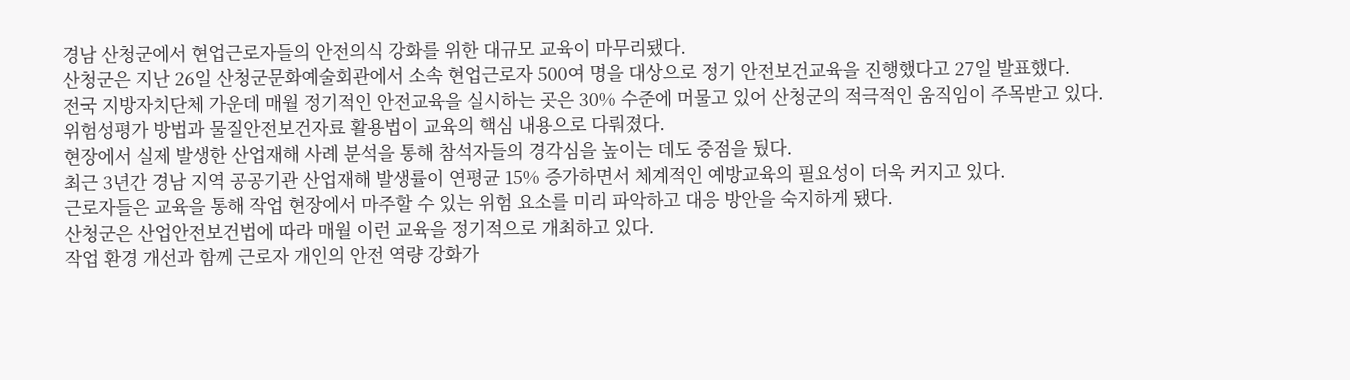경남 산청군에서 현업근로자들의 안전의식 강화를 위한 대규모 교육이 마무리됐다.
산청군은 지난 26일 산청군문화예술회관에서 소속 현업근로자 500여 명을 대상으로 정기 안전보건교육을 진행했다고 27일 발표했다.
전국 지방자치단체 가운데 매월 정기적인 안전교육을 실시하는 곳은 30% 수준에 머물고 있어 산청군의 적극적인 움직임이 주목받고 있다.
위험성평가 방법과 물질안전보건자료 활용법이 교육의 핵심 내용으로 다뤄졌다.
현장에서 실제 발생한 산업재해 사례 분석을 통해 참석자들의 경각심을 높이는 데도 중점을 뒀다.
최근 3년간 경남 지역 공공기관 산업재해 발생률이 연평균 15% 증가하면서 체계적인 예방교육의 필요성이 더욱 커지고 있다.
근로자들은 교육을 통해 작업 현장에서 마주할 수 있는 위험 요소를 미리 파악하고 대응 방안을 숙지하게 됐다.
산청군은 산업안전보건법에 따라 매월 이런 교육을 정기적으로 개최하고 있다.
작업 환경 개선과 함께 근로자 개인의 안전 역량 강화가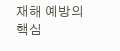재해 예방의 핵심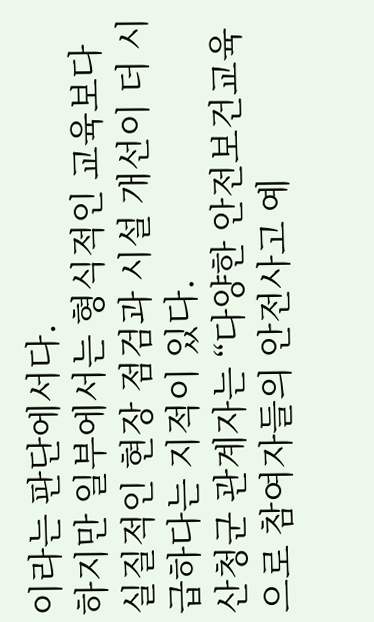이라는 판단에서다.
하지만 일부에서는 형식적인 교육보다 실질적인 현장 점검과 시설 개선이 더 시급하다는 지적이 있다.
산청군 관계자는 “다양한 안전보건교육으로 참여자들의 안전사고 예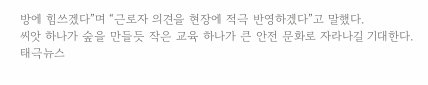방에 힘쓰겠다”며 “근로자 의견을 현장에 적극 반영하겠다”고 말했다.
씨앗 하나가 숲을 만들듯 작은 교육 하나가 큰 안전 문화로 자라나길 기대한다.
태극뉴스